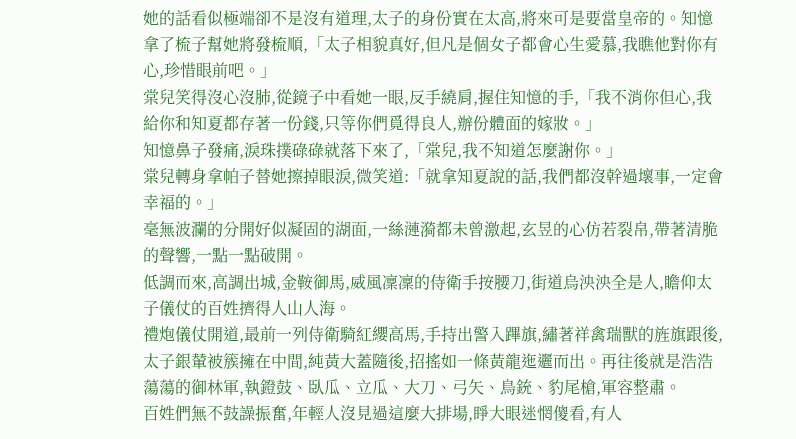她的話看似極端卻不是沒有道理,太子的身份實在太高,將來可是要當皇帝的。知憶拿了梳子幫她將發梳順,「太子相貌真好,但凡是個女子都會心生愛慕,我瞧他對你有心,珍惜眼前吧。」
棠兒笑得沒心沒肺,從鏡子中看她一眼,反手繞肩,握住知憶的手,「我不消你但心,我給你和知夏都存著一份錢,只等你們覓得良人,辦份體面的嫁妝。」
知憶鼻子發痛,淚珠撲碌碌就落下來了,「棠兒,我不知道怎麼謝你。」
棠兒轉身拿帕子替她擦掉眼淚,微笑道:「就拿知夏說的話,我們都沒幹過壞事,一定會幸福的。」
毫無波瀾的分開好似凝固的湖面,一絲漣漪都未曾激起,玄昱的心仿若裂帛,帶著清脆的聲響,一點一點破開。
低調而來,高調出城,金鞍御馬,威風凜凜的侍衛手按腰刀,街道烏泱泱全是人,瞻仰太子儀仗的百姓擠得人山人海。
禮炮儀仗開道,最前一列侍衛騎紅纓高馬,手持出警入蹕旗,繡著祥禽瑞獸的旌旗跟後,太子銀輦被簇擁在中間,純黃大蓋隨後,招搖如一條黃龍迤邐而出。再往後就是浩浩蕩蕩的御林軍,執鐙鼓、臥瓜、立瓜、大刀、弓矢、鳥銃、豹尾槍,軍容整肅。
百姓們無不鼓譟振奮,年輕人沒見過這麼大排場,睜大眼迷惘傻看,有人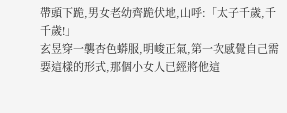帶頭下跪,男女老幼齊跪伏地,山呼:「太子千歲,千千歲!」
玄昱穿一襲杏色蟒服,明峻正氣,第一次感覺自己需要這樣的形式,那個小女人已經將他這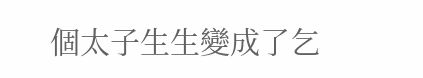個太子生生變成了乞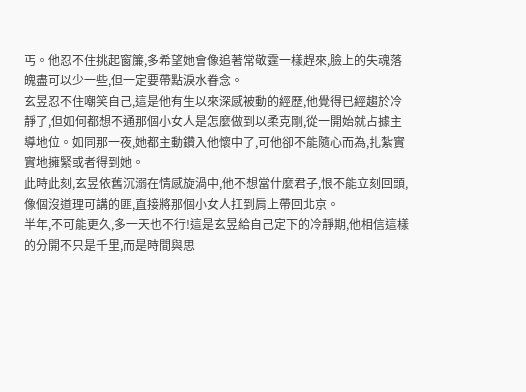丐。他忍不住挑起窗簾,多希望她會像追著常敬霆一樣趕來,臉上的失魂落魄盡可以少一些,但一定要帶點淚水眷念。
玄昱忍不住嘲笑自己,這是他有生以來深感被動的經歷,他覺得已經趨於冷靜了,但如何都想不通那個小女人是怎麼做到以柔克剛,從一開始就占據主導地位。如同那一夜,她都主動鑽入他懷中了,可他卻不能隨心而為,扎紮實實地擁緊或者得到她。
此時此刻,玄昱依舊沉溺在情感旋渦中,他不想當什麼君子,恨不能立刻回頭,像個沒道理可講的匪,直接將那個小女人扛到肩上帶回北京。
半年,不可能更久,多一天也不行!這是玄昱給自己定下的冷靜期,他相信這樣的分開不只是千里,而是時間與思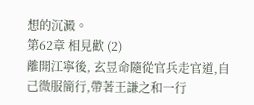想的沉澱。
第62章 相見歡 (2)
離開江寧後, 玄昱命隨從官兵走官道,自己微服簡行,帶著王謙之和一行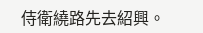侍衛繞路先去紹興。